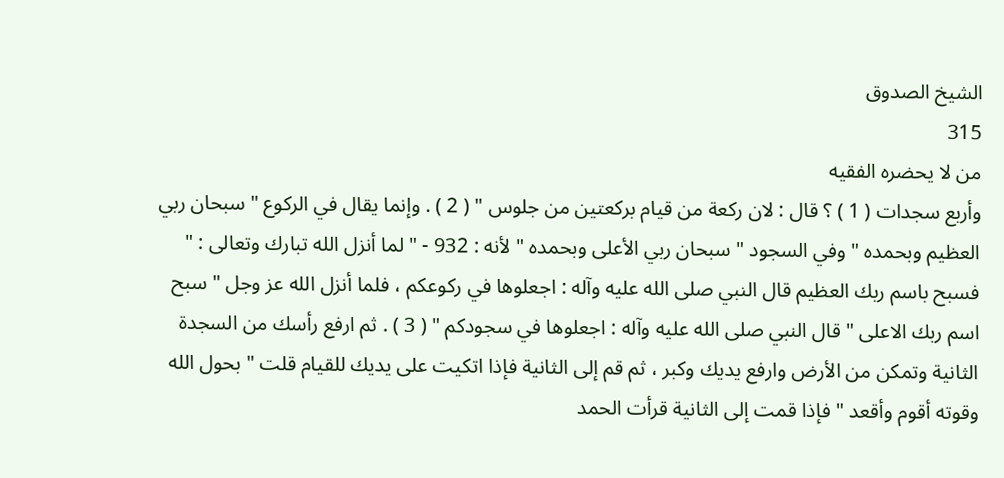الشيخ الصدوق
315
من لا يحضره الفقيه
وأربع سجدات ( 1 ) ؟ قال : لان ركعة من قيام بركعتين من جلوس " ( 2 ) . وإنما يقال في الركوع " سبحان ربي العظيم وبحمده " وفي السجود " سبحان ربي الأعلى وبحمده " لأنه : 932 - " لما أنزل الله تبارك وتعالى : " فسبح باسم ربك العظيم قال النبي صلى الله عليه وآله : اجعلوها في ركوعكم ، فلما أنزل الله عز وجل " سبح اسم ربك الاعلى " قال النبي صلى الله عليه وآله : اجعلوها في سجودكم " ( 3 ) . ثم ارفع رأسك من السجدة الثانية وتمكن من الأرض وارفع يديك وكبر ، ثم قم إلى الثانية فإذا اتكيت على يديك للقيام قلت " بحول الله وقوته أقوم وأقعد " فإذا قمت إلى الثانية قرأت الحمد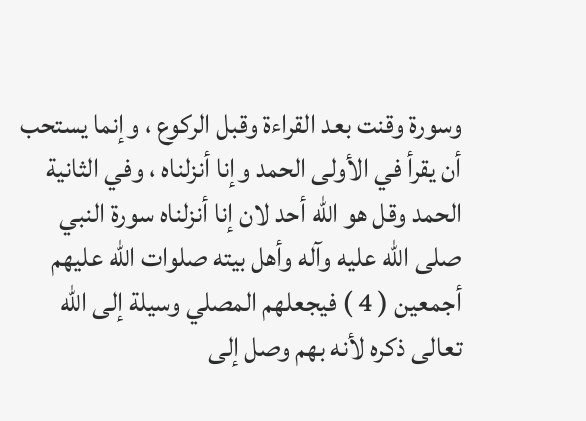وسورة وقنت بعد القراءة وقبل الركوع ، وإنما يستحب أن يقرأ في الأولى الحمد وإنا أنزلناه ، وفي الثانية الحمد وقل هو الله أحد لان إنا أنزلناه سورة النبي صلى الله عليه وآله وأهل بيته صلوات الله عليهم أجمعين ( 4 ) فيجعلهم المصلي وسيلة إلى الله تعالى ذكره لأنه بهم وصل إلى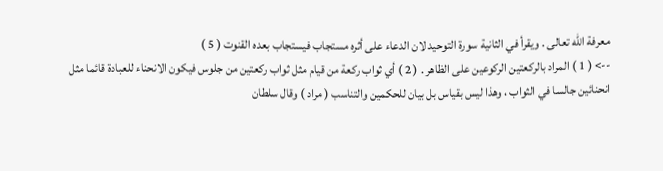معرفة الله تعالى . ويقرأ في الثانية سورة التوحيد لان الدعاء على أثره مستجاب فيستجاب بعده القنوت ( 5 )
--> ( 1 ) المراد بالركعتين الركوعين على الظاهر . ( 2 ) أي ثواب ركعة من قيام مثل ثواب ركعتين من جلوس فيكون الانحناء للعبادة قائما مثل انحنائين جالسا في الثواب ، وهذا ليس بقياس بل بيان للحكمين والتناسب ( مراد ) وقال سلطان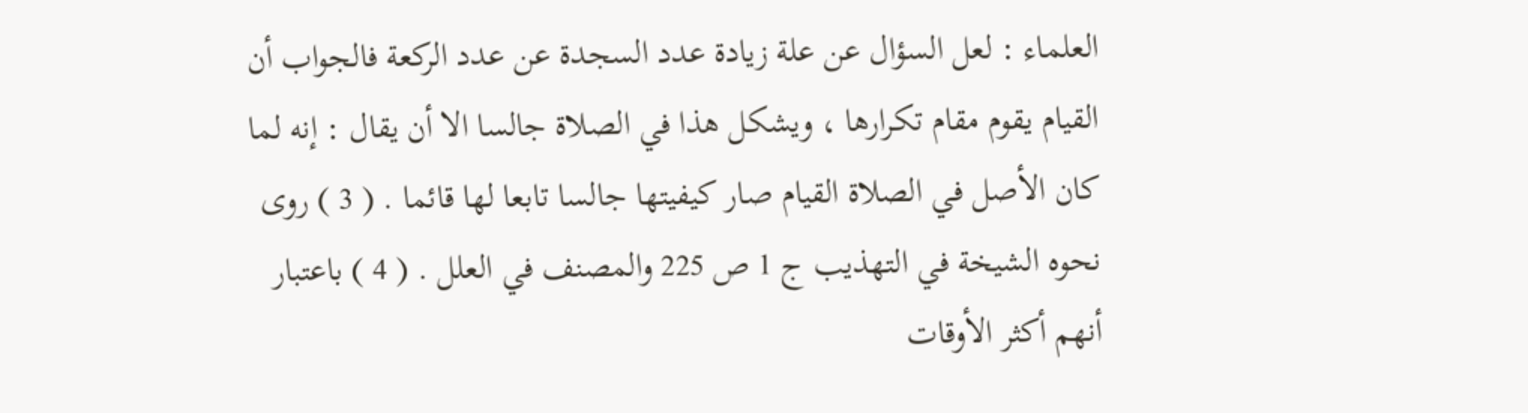العلماء : لعل السؤال عن علة زيادة عدد السجدة عن عدد الركعة فالجواب أن القيام يقوم مقام تكرارها ، ويشكل هذا في الصلاة جالسا الا أن يقال : إنه لما كان الأصل في الصلاة القيام صار كيفيتها جالسا تابعا لها قائما . ( 3 ) روى نحوه الشيخة في التهذيب ج 1 ص 225 والمصنف في العلل . ( 4 ) باعتبار أنهم أكثر الأوقات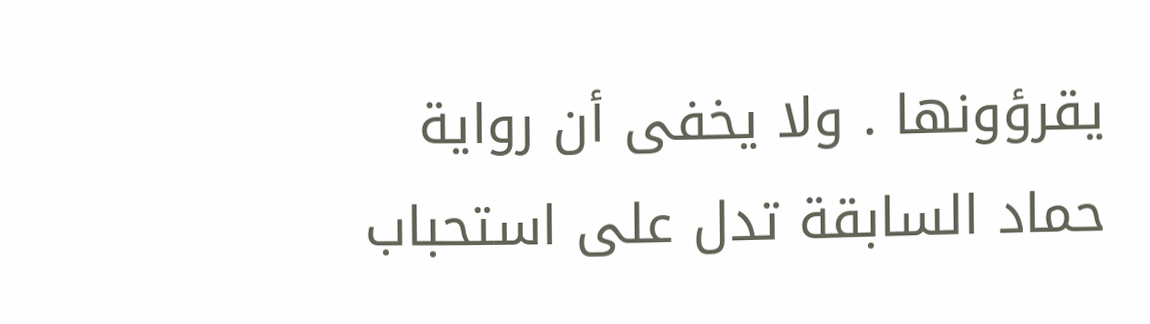يقرؤونها . ولا يخفى أن رواية حماد السابقة تدل على استحباب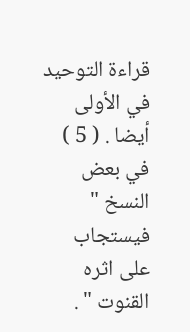قراءة التوحيد في الأولى أيضا . ( 5 ) في بعض النسخ " فيستجاب على اثره القنوت " .